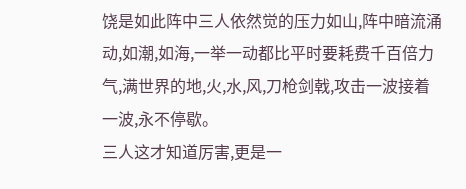饶是如此阵中三人依然觉的压力如山,阵中暗流涌动,如潮,如海,一举一动都比平时要耗费千百倍力气,满世界的地,火,水,风,刀枪剑戟,攻击一波接着一波,永不停歇。
三人这才知道厉害,更是一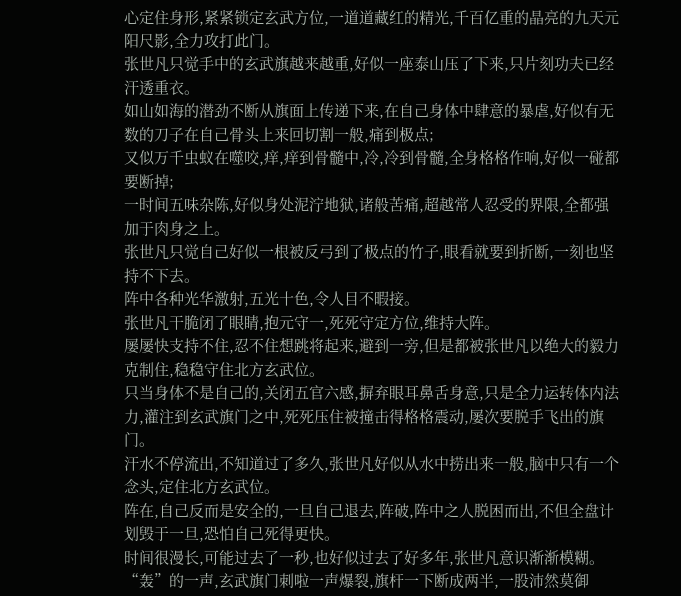心定住身形,紧紧锁定玄武方位,一道道藏红的精光,千百亿重的晶亮的九天元阳尺影,全力攻打此门。
张世凡只觉手中的玄武旗越来越重,好似一座泰山压了下来,只片刻功夫已经汗透重衣。
如山如海的潜劲不断从旗面上传递下来,在自己身体中肆意的暴虐,好似有无数的刀子在自己骨头上来回切割一般,痛到极点;
又似万千虫蚁在噬咬,痒,痒到骨髓中,冷,冷到骨髓,全身格格作响,好似一碰都要断掉;
一时间五味杂陈,好似身处泥泞地狱,诸般苦痛,超越常人忍受的界限,全都强加于肉身之上。
张世凡只觉自己好似一根被反弓到了极点的竹子,眼看就要到折断,一刻也坚持不下去。
阵中各种光华激射,五光十色,令人目不暇接。
张世凡干脆闭了眼睛,抱元守一,死死守定方位,维持大阵。
屡屡快支持不住,忍不住想跳将起来,避到一旁,但是都被张世凡以绝大的毅力克制住,稳稳守住北方玄武位。
只当身体不是自己的,关闭五官六感,摒弃眼耳鼻舌身意,只是全力运转体内法力,灌注到玄武旗门之中,死死压住被撞击得格格震动,屡次要脱手飞出的旗门。
汗水不停流出,不知道过了多久,张世凡好似从水中捞出来一般,脑中只有一个念头,定住北方玄武位。
阵在,自己反而是安全的,一旦自己退去,阵破,阵中之人脱困而出,不但全盘计划毁于一旦,恐怕自己死得更快。
时间很漫长,可能过去了一秒,也好似过去了好多年,张世凡意识渐渐模糊。
“轰”的一声,玄武旗门刺啦一声爆裂,旗杆一下断成两半,一股沛然莫御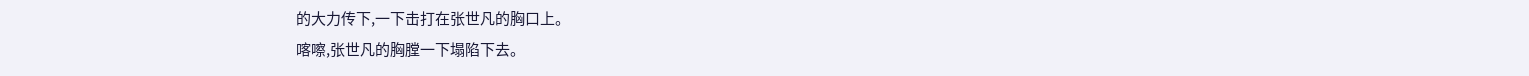的大力传下,一下击打在张世凡的胸口上。
喀嚓,张世凡的胸膛一下塌陷下去。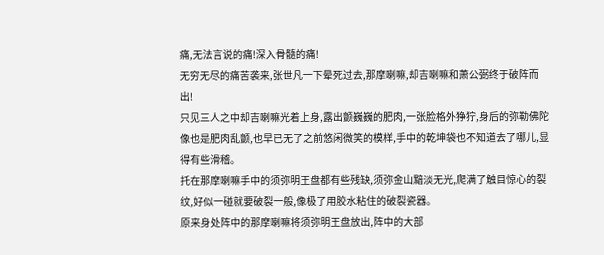痛,无法言说的痛!深入骨髓的痛!
无穷无尽的痛苦袭来,张世凡一下晕死过去,那摩喇嘛,却吉喇嘛和萧公弼终于破阵而出!
只见三人之中却吉喇嘛光着上身,露出颤巍巍的肥肉,一张脸格外狰狞,身后的弥勒佛陀像也是肥肉乱颤,也早已无了之前悠闲微笑的模样,手中的乾坤袋也不知道去了哪儿,显得有些滑稽。
托在那摩喇嘛手中的须弥明王盘都有些残缺,须弥金山黯淡无光,爬满了触目惊心的裂纹,好似一碰就要破裂一般,像极了用胶水粘住的破裂瓷器。
原来身处阵中的那摩喇嘛将须弥明王盘放出,阵中的大部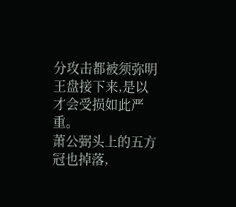分攻击都被须弥明王盘接下来,是以才会受损如此严重。
萧公弼头上的五方冠也掉落,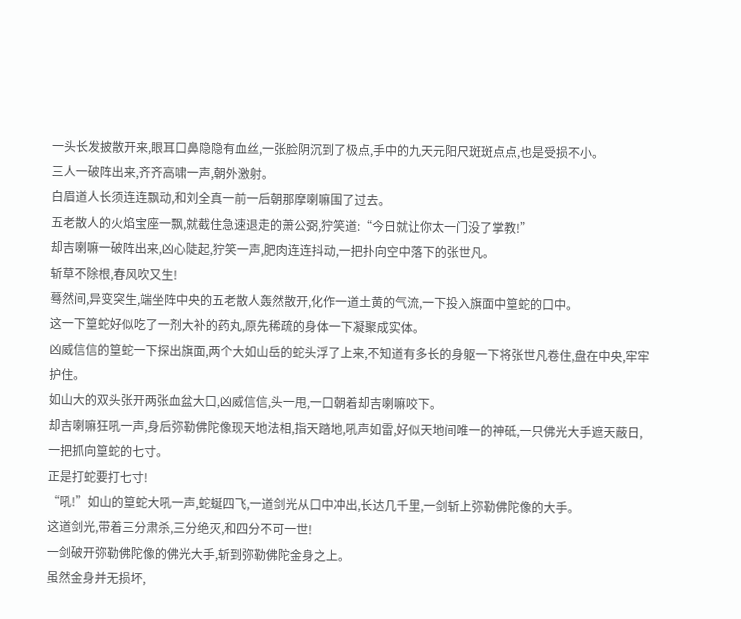一头长发披散开来,眼耳口鼻隐隐有血丝,一张脸阴沉到了极点,手中的九天元阳尺斑斑点点,也是受损不小。
三人一破阵出来,齐齐高啸一声,朝外激射。
白眉道人长须连连飘动,和刘全真一前一后朝那摩喇嘛围了过去。
五老散人的火焰宝座一飘,就截住急速退走的萧公弼,狞笑道:“今日就让你太一门没了掌教!”
却吉喇嘛一破阵出来,凶心陡起,狞笑一声,肥肉连连抖动,一把扑向空中落下的张世凡。
斩草不除根,春风吹又生!
蓦然间,异变突生,端坐阵中央的五老散人轰然散开,化作一道土黄的气流,一下投入旗面中篁蛇的口中。
这一下篁蛇好似吃了一剂大补的药丸,原先稀疏的身体一下凝聚成实体。
凶威信信的篁蛇一下探出旗面,两个大如山岳的蛇头浮了上来,不知道有多长的身躯一下将张世凡卷住,盘在中央,牢牢护住。
如山大的双头张开两张血盆大口,凶威信信,头一甩,一口朝着却吉喇嘛咬下。
却吉喇嘛狂吼一声,身后弥勒佛陀像现天地法相,指天踏地,吼声如雷,好似天地间唯一的神砥,一只佛光大手遮天蔽日,一把抓向篁蛇的七寸。
正是打蛇要打七寸!
“吼!”如山的篁蛇大吼一声,蛇蜒四飞,一道剑光从口中冲出,长达几千里,一剑斩上弥勒佛陀像的大手。
这道剑光,带着三分肃杀,三分绝灭,和四分不可一世!
一剑破开弥勒佛陀像的佛光大手,斩到弥勒佛陀金身之上。
虽然金身并无损坏,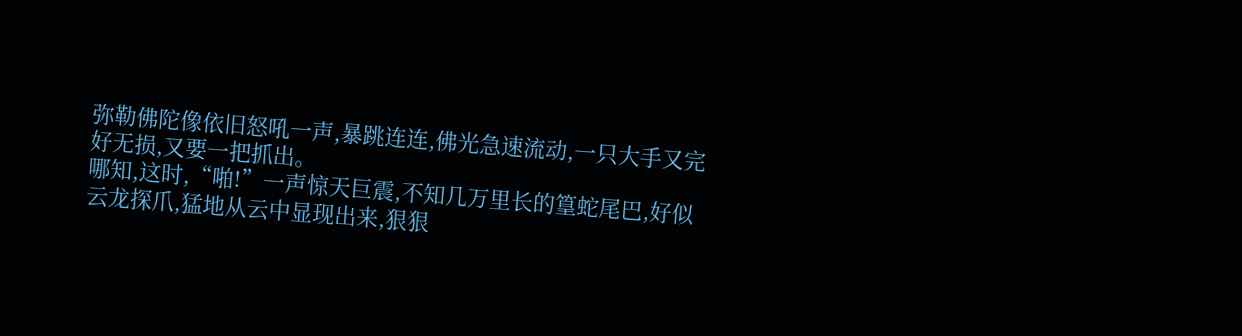弥勒佛陀像依旧怒吼一声,暴跳连连,佛光急速流动,一只大手又完好无损,又要一把抓出。
哪知,这时,“啪!”一声惊天巨震,不知几万里长的篁蛇尾巴,好似云龙探爪,猛地从云中显现出来,狠狠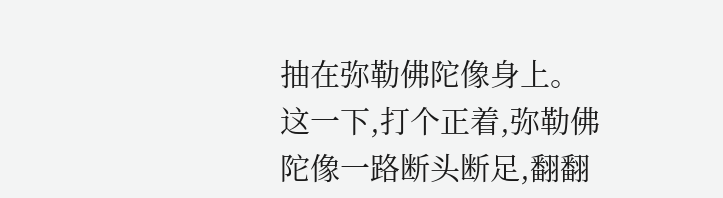抽在弥勒佛陀像身上。
这一下,打个正着,弥勒佛陀像一路断头断足,翻翻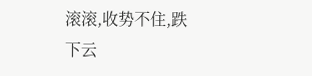滚滚,收势不住,跌下云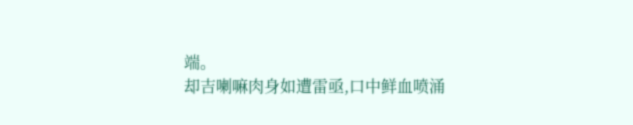端。
却吉喇嘛肉身如遭雷亟,口中鲜血喷涌